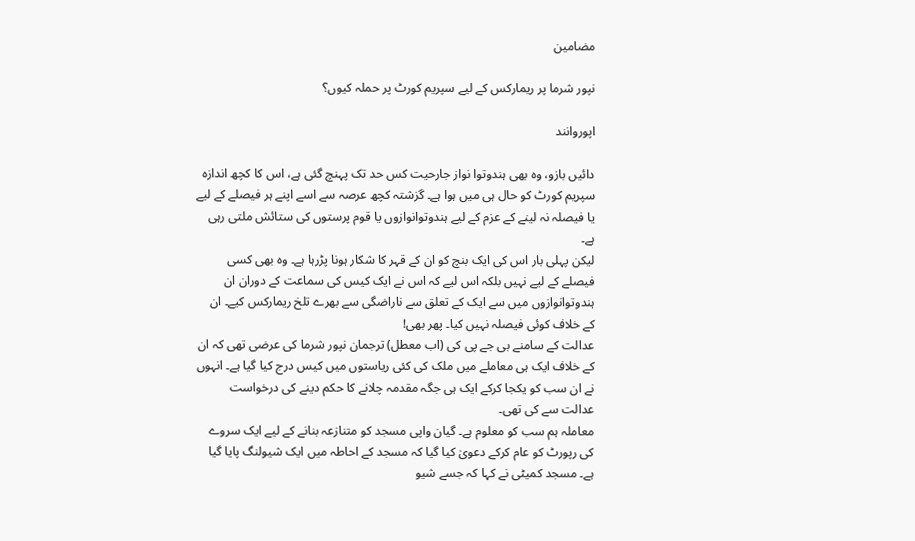مضامین

نپور شرما پر ریمارکس کے لیے سپریم کورٹ پر حملہ کیوں؟

اپوروانند

دائیں بازو، وہ بھی ہندوتوا نواز جارحیت کس حد تک پہنچ گئی ہے، اس کا کچھ اندازہ سپریم کورٹ کو حال ہی میں ہوا ہے۔ گزشتہ کچھ عرصہ سے اسے اپنے ہر فیصلے کے لیے یا فیصلہ نہ لینے کے عزم کے لیے ہندوتوانوازوں یا قوم پرستوں کی ستائش ملتی رہی ہے۔
لیکن پہلی بار اس کی ایک بنچ کو ان کے قہر کا شکار ہونا پڑرہا ہے۔ وہ بھی کسی فیصلے کے لیے نہیں بلکہ اس لیے کہ اس نے ایک کیس کی سماعت کے دوران ان ہندوتوانوازوں میں سے ایک کے تعلق سے ناراضگی سے بھرے تلخ ریمارکس کیے۔ ان کے خلاف کوئی فیصلہ نہیں کیا۔ پھر بھی!
عدالت کے سامنے بی جے پی کی (اب معطل) ترجمان نپور شرما کی عرضی تھی کہ ان کے خلاف ایک ہی معاملے میں ملک کی کئی ریاستوں میں کیس درج کیا گیا ہے۔ انہوں نے ان سب کو یکجا کرکے ایک ہی جگہ مقدمہ چلانے کا حکم دینے کی درخواست عدالت سے کی تھی۔
معاملہ ہم سب کو معلوم ہے۔ گیان واپی مسجد کو متنازعہ بنانے کے لیے ایک سروے کی رپورٹ کو عام کرکے دعویٰ کیا گیا کہ مسجد کے احاطہ میں ایک شیولنگ پایا گیا ہے۔ مسجد کمیٹی نے کہا کہ جسے شیو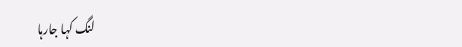لنگ کہا جارہا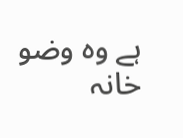ہے وہ وضو خانہ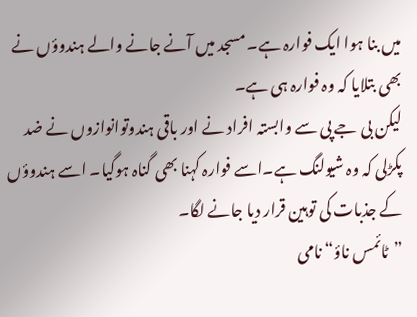میں بنا ہوا ایک فوارہ ہے۔ مسجد میں آنے جانے والے ہندوؤں نے بھی بتلایا کہ وہ فوارہ ہی ہے۔
لیکن بی جے پی سے وابستہ افراد نے اور باقی ہندوتوانوازوں نے ضد پکڑلی کہ وہ شیولنگ ہے۔اسے فوارہ کہنا بھی گناہ ہوگیا۔ اسے ہندوؤں کے جذبات کی توہین قرار دیا جانے لگا۔
”ٹائمس ناؤ“ نامی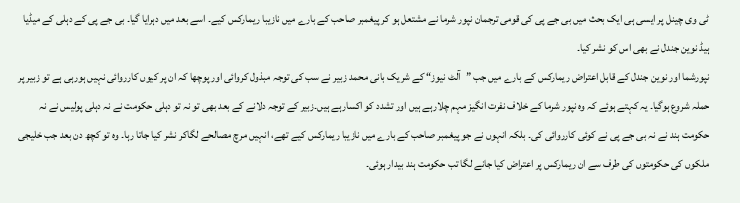ٹی وی چینل پر ایسی ہی ایک بحث میں بی جے پی کی قومی ترجمان نپور شرما نے مشتعل ہو کر پیغمبر صاحب کے بارے میں نازیبا ریمارکس کیے۔ اسے بعد میں دہرایا گیا۔ بی جے پی کے دہلی کے میڈیا ہیڈ نوین جندل نے بھی اس کو نشر کیا۔
نپورشما اور نوین جندل کے قابل اعتراض ریمارکس کے بارے میں جب ”آلٹ نیوز“ کے شریک بانی محمد زبیر نے سب کی توجہ مبذول کروائی اور پوچھا کہ ان پر کیوں کارروائی نہیں ہورہی ہے تو زبیر پر حملہ شروع ہوگیا۔ یہ کہتے ہوئے کہ وہ نپور شرما کے خلاف نفرت انگیز مہم چلارہے ہیں اور تشدد کو اکسارہے ہیں۔زبیر کے توجہ دلانے کے بعد بھی تو نہ تو دہلی حکومت نے نہ دہلی پولیس نے نہ حکومت ہند نے نہ بی جے پی نے کوئی کارروائی کی۔ بلکہ انہوں نے جو پیغمبر صاحب کے بارے میں نازیبا ریمارکس کیے تھے، انہیں مرچ مصالحے لگاکر نشر کیا جاتا رہا۔ وہ تو کچھ دن بعد جب خلیجی ملکوں کی حکومتوں کی طرف سے ان ریمارکس پر اعتراض کیا جانے لگا تب حکومت ہند بیدار ہوئی۔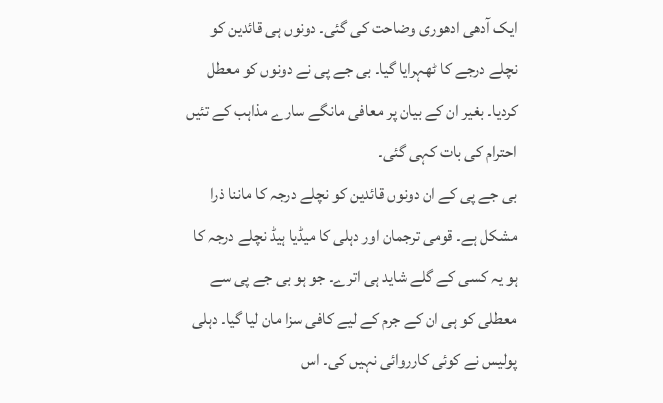ایک آدھی ادھوری وضاحت کی گئی۔ دونوں ہی قائدین کو نچلے درجے کا ٹھہرایا گیا۔ بی جے پی نے دونوں کو معطل کردیا۔ بغیر ان کے بیان پر معافی مانگے سارے مذاہب کے تئیں احترام کی بات کہی گئی۔
بی جے پی کے ان دونوں قائدین کو نچلے درجہ کا ماننا ذرا مشکل ہے۔ قومی ترجمان اور دہلی کا میڈیا ہیڈ نچلے درجہ کا ہو یہ کسی کے گلے شاید ہی اترے۔ جو ہو بی جے پی سے معطلی کو ہی ان کے جرم کے لیے کافی سزا مان لیا گیا۔ دہلی پولیس نے کوئی کارروائی نہیں کی۔ اس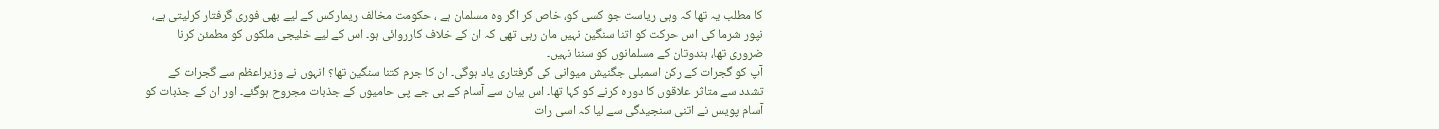کا مطلب یہ تھا کہ وہی ریاست جو کسی کو، خاص کر اگر وہ مسلمان ہے ، حکومت مخالف ریمارکس کے لیے بھی فوری گرفتار کرلیتی ہے، نپور شرما کی اس حرکت کو اتنا سنگین نہیں مان رہی تھی کہ ان کے خلاف کارروائی ہو۔ اس کے لیے خلیجی ملکوں کو مطمئن کرنا ضروری تھا، ہندوتان کے مسلمانوں کو سننا نہیں۔
آپ کو گجرات کے رکن اسمبلی جگنیش میوانی کی گرفتاری یاد ہوگی۔ ان کا جرم کتنا سنگین تھا؟ انہوں نے وزیراعظم سے گجرات کے تشدد سے متاثر علاقوں کا دورہ کرنے کو کہا تھا۔ اس بیان سے آسام کے بی جے پی حامیوں کے جذبات مجروح ہوگئے۔ اور ان کے جذبات کو آسام پویس نے اتنی سنجیدگی سے لیا کہ اسی رات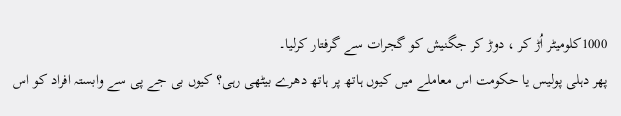1000کلومیٹر اُڑ کر ، دوڑ کر جگنیش کو گجرات سے گرفتار کرلیا۔
پھر دہلی پولیس یا حکومت اس معاملے میں کیوں ہاتھ پر ہاتھ دھرے بیٹھی رہی؟ کیوں بی جے پی سے وابستہ افراد کو اس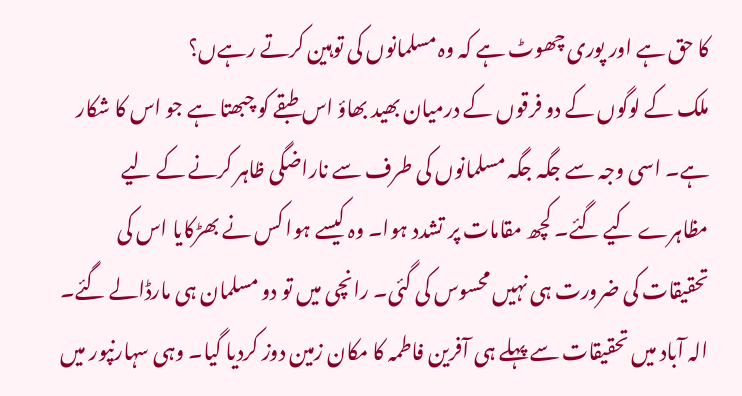کا حق ہے اور پوری چھوٹ ہے کہ وہ مسلمانوں کی توہین کرتے رہےں؟
ملک کے لوگوں کے دو فرقوں کے درمیان بھید بھاؤ اس طبقے کو چبھتا ہے جو اس کا شکار ہے۔ اسی وجہ سے جگہ جگہ مسلمانوں کی طرف سے ناراضگی ظاہر کرنے کے لیے مظاہرے کیے گئے۔ کچھ مقامات پر تشدد ہوا۔ وہ کیسے ہوا کس نے بھڑکایا اس کی تحقیقات کی ضرورت ہی نہیں محسوس کی گئی۔ رانچی میں تو دو مسلمان ہی مارڈالے گئے۔
الہ آباد میں تحقیقات سے پہلے ہی آفرین فاطمہ کا مکان زمین دوز کردیا گیا۔ وہی سہارنپور میں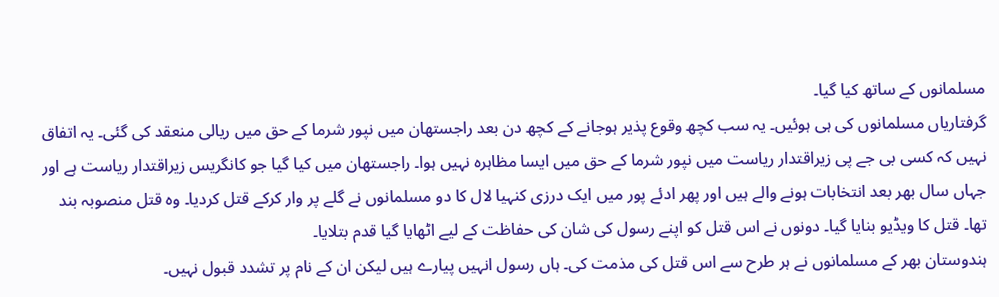مسلمانوں کے ساتھ کیا گیا۔
گرفتاریاں مسلمانوں کی ہی ہوئیں۔ یہ سب کچھ وقوع پذیر ہوجانے کے کچھ دن بعد راجستھان میں نپور شرما کے حق میں ریالی منعقد کی گئی۔ یہ اتفاق نہیں کہ کسی بی جے پی زیراقتدار ریاست میں نپور شرما کے حق میں ایسا مظاہرہ نہیں ہوا۔ راجستھان میں کیا گیا جو کانگریس زیراقتدار ریاست ہے اور جہاں سال بھر بعد انتخابات ہونے والے ہیں اور پھر ادئے پور میں ایک درزی کنہیا لال کا دو مسلمانوں نے گلے پر وار کرکے قتل کردیا۔ وہ قتل منصوبہ بند تھا۔ قتل کا ویڈیو بنایا گیا۔ دونوں نے اس قتل کو اپنے رسول کی شان کی حفاظت کے لیے اٹھایا گیا قدم بتلایا۔
ہندوستان بھر کے مسلمانوں نے ہر طرح سے اس قتل کی مذمت کی۔ ہاں رسول انہیں پیارے ہیں لیکن ان کے نام پر تشدد قبول نہیں۔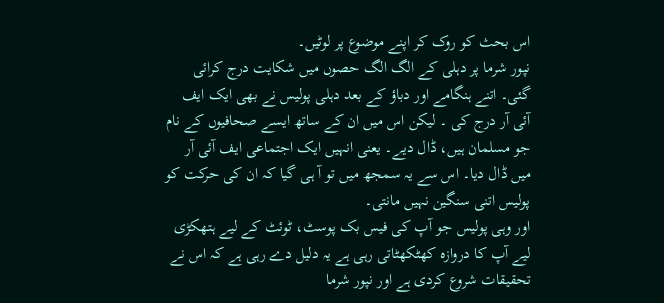اس بحث کو روک کر اپنے موضوع پر لوٹیں۔
نپور شرما پر دہلی کے الگ الگ حصوں میں شکایت درج کرائی گئی۔ اتنے ہنگامے اور دباؤ کے بعد دہلی پولیس نے بھی ایک ایف آئی آر درج کی ۔ لیکن اس میں ان کے ساتھ ایسے صحافیوں کے نام جو مسلمان ہیں، ڈال دیے۔ یعنی انہیں ایک اجتماعی ایف آئی آر میں ڈال دیا۔ اس سے یہ سمجھ میں تو آ ہی گیا کہ ان کی حرکت کو پولیس اتنی سنگین نہیں مانتی۔
اور وہی پولیس جو آپ کی فیس بک پوسٹ، ٹوئٹ کے لیے ہتھکڑی لیے آپ کا دروازہ کھٹکھٹاتی رہی ہے یہ دلیل دے رہی ہے کہ اس نے تحقیقات شروع کردی ہے اور نپور شرما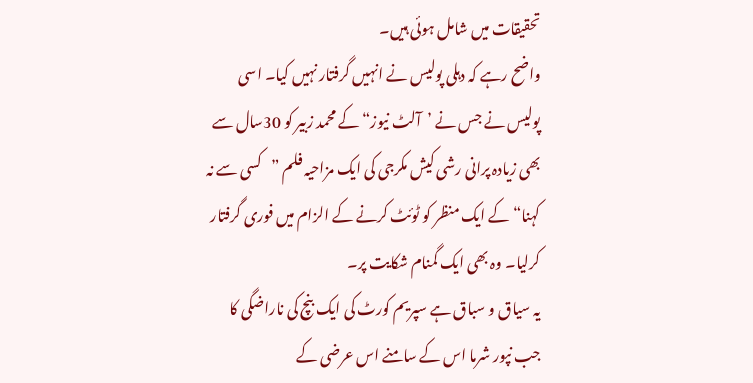تحقیقات میں شامل ہوئی ہیں۔
واضح رہے کہ دہلی پولیس نے انہیں گرفتار نہیں کیا۔ اسی پولیس نے جس نے ’آلٹ نیوز“ کے محمد زبیر کو 30سال سے بھی زیادہ پرانی رشی کیش مکرجی کی ایک مزاحیہ فلم ”کسی سے نہ کہنا“ کے ایک منظر کو ٹوئٹ کرنے کے الزام میں فوری گرفتار کرلیا۔ وہ بھی ایک گمنام شکایت پر۔
یہ سیاق و سباق ہے سپریم کورٹ کی ایک بنچ کی ناراضگی کا جب نپور شرما اس کے سامنے اس عرضی کے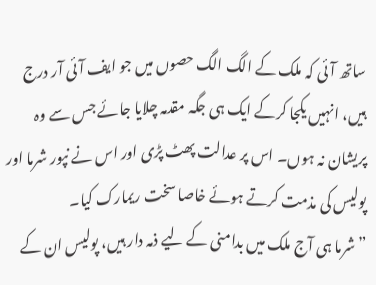ساتھ آئی کہ ملک کے الگ الگ حصوں میں جو ایف آئی آر درج ہیں، انہیں یکجا کرکے ایک ہی جگہ مقدمہ چلایا جائے جس سے وہ پریشان نہ ہوں۔ اس پر عدالت پھٹ پڑی اور اس نے نپور شرما اور پولیس کی مذمت کرتے ہوئے خاصا سخت ریمارک کیا۔
”شرما ہی آج ملک میں بدامنی کے لیے ذمہ دار ہیں، پولیس ان کے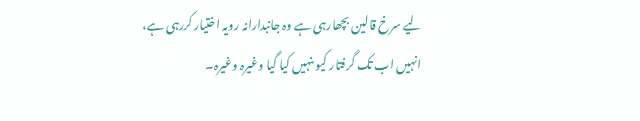لیے سرخ قالین بچھارہی ہے وہ جانبدارانہ رویہ اختیار کررہی ہے، انہیں اب تک گرفتار کیو ںنہیں کیا گیا وغیرہ وغیرہ۔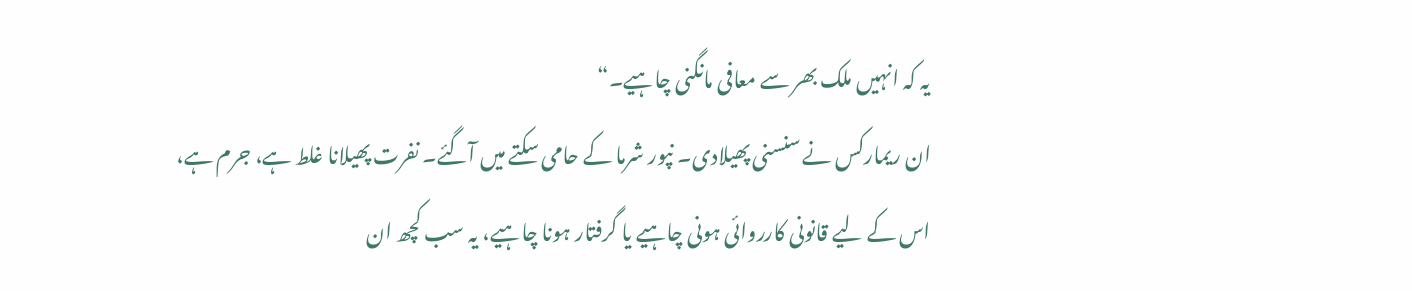یہ کہ انہیں ملک بھر سے معافی مانگنی چاہیے۔“
ان ریمارکس نے سنسنی پھیلادی۔ نپور شرما کے حامی سکتے میں آگئے۔ نفرت پھیلانا غلط ہے، جرم ہے، اس کے لیے قانونی کارروائی ہونی چاہیے یا گرفتار ہونا چاہیے، یہ سب کچھ ان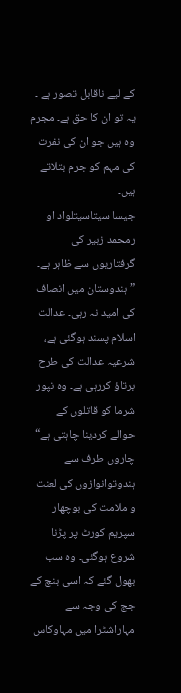کے لیے ناقابل تصور ہے ۔ یہ تو ان کا حق ہے۔ مجرم وہ ہیں جو ان کی نفرت کی مہم کو جرم بتلاتے ہیں۔
جیسا سیتاسیتلواد او رمحمد زبیر کی گرفتاریوں سے ظاہر ہے۔
”ہندوستان میں انصاف کی امید نہ رہی۔ عدالت اسلام پسند ہوگئی ہے، شرعیہ عدالت کی طرح برتاؤ کررہی ہے۔ وہ نپور شرما کو قاتلوں کے حوالے کردینا چاہتی ہے“ چاروں طرف سے ہندوتوانوازوں کی لعنت و ملامت کی بوچھار سپریم کورٹ پر پڑنا شروع ہوگئی۔ وہ سب بھول گئے کہ اسی بنچ کے جج کی وجہ سے مہاراشٹرا میں مہاوکاس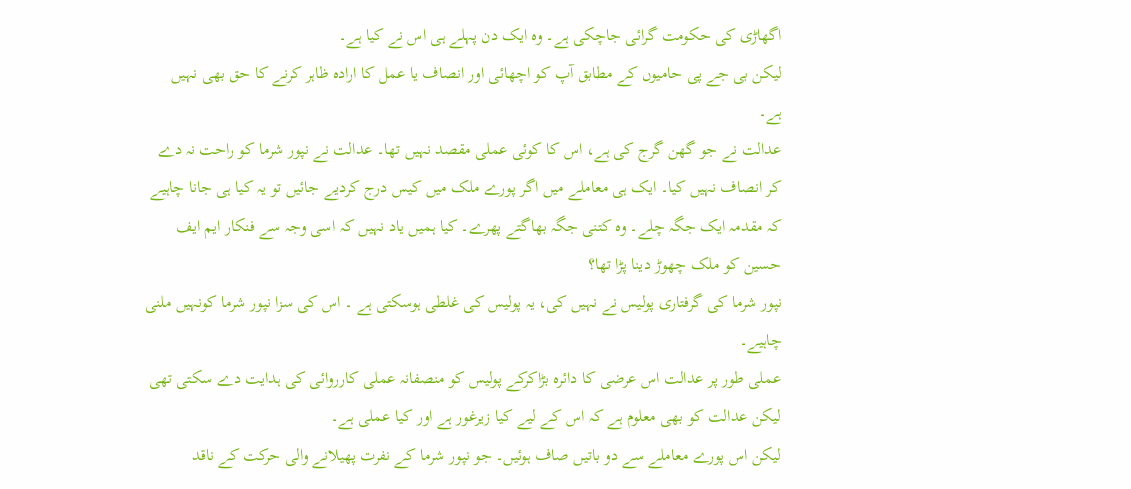اگھاڑی کی حکومت گرائی جاچکی ہے۔ وہ ایک دن پہلے ہی اس نے کیا ہے۔
لیکن بی جے پی حامیوں کے مطابق آپ کو اچھائی اور انصاف یا عمل کا ارادہ ظاہر کرنے کا حق بھی نہیں ہے۔
عدالت نے جو گھن گرج کی ہے، اس کا کوئی عملی مقصد نہیں تھا۔ عدالت نے نپور شرما کو راحت نہ دے کر انصاف نہیں کیا۔ ایک ہی معاملے میں اگر پورے ملک میں کیس درج کردیے جائیں تو یہ کیا ہی جانا چاہیے کہ مقدمہ ایک جگہ چلے۔ وہ کتنی جگہ بھاگتے پھرے۔ کیا ہمیں یاد نہیں کہ اسی وجہ سے فنکار ایم ایف حسین کو ملک چھوڑ دینا پڑا تھا؟
نپور شرما کی گرفتاری پولیس نے نہیں کی، یہ پولیس کی غلطی ہوسکتی ہے ۔ اس کی سزا نپور شرما کونہیں ملنی چاہیے۔
عملی طور پر عدالت اس عرضی کا دائرہ بڑاکرکے پولیس کو منصفانہ عملی کارروائی کی ہدایت دے سکتی تھی لیکن عدالت کو بھی معلوم ہے کہ اس کے لیے کیا زیرغور ہے اور کیا عملی ہے۔
لیکن اس پورے معاملے سے دو باتیں صاف ہوئیں۔ جو نپور شرما کے نفرت پھیلانے والی حرکت کے ناقد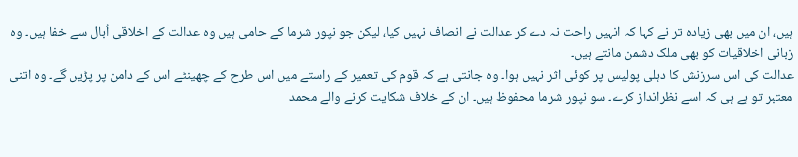ہیں، ان میں بھی زیادہ تر نے کہا کہ انہیں راحت نہ دے کر عدالت نے انصاف نہیں کیا، لیکن جو نپور شرما کے حامی ہیں وہ عدالت کے اخلاقی اُبال سے خفا ہیں۔ وہ زبانی اخلاقیات کو بھی ملک دشمن مانتے ہیں۔
عدالت کی اس سرزنش کا دہلی پولیس پر کوئی اثر نہیں ہوا۔ وہ جانتی ہے کہ قوم کی تعمیر کے راستے میں اس طرح کے چھینٹے اس کے دامن پر پڑیں گے۔ وہ اتنی معتبر تو ہے ہی کہ اسے نظرانداز کرے۔ سو نپور شرما محفوظ ہیں۔ ان کے خلاف شکایت کرنے والے محمد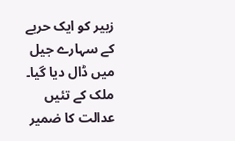زبیر کو ایک حربے کے سہارے جیل میں ڈال دیا گیا۔ ملک کے تئیں عدالت کا ضمیر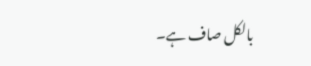بالکل صاف ہے۔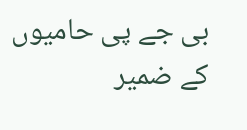بی جے پی حامیوں کے ضمیر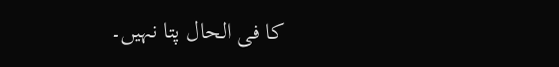کا فی الحال پتا نہیں۔